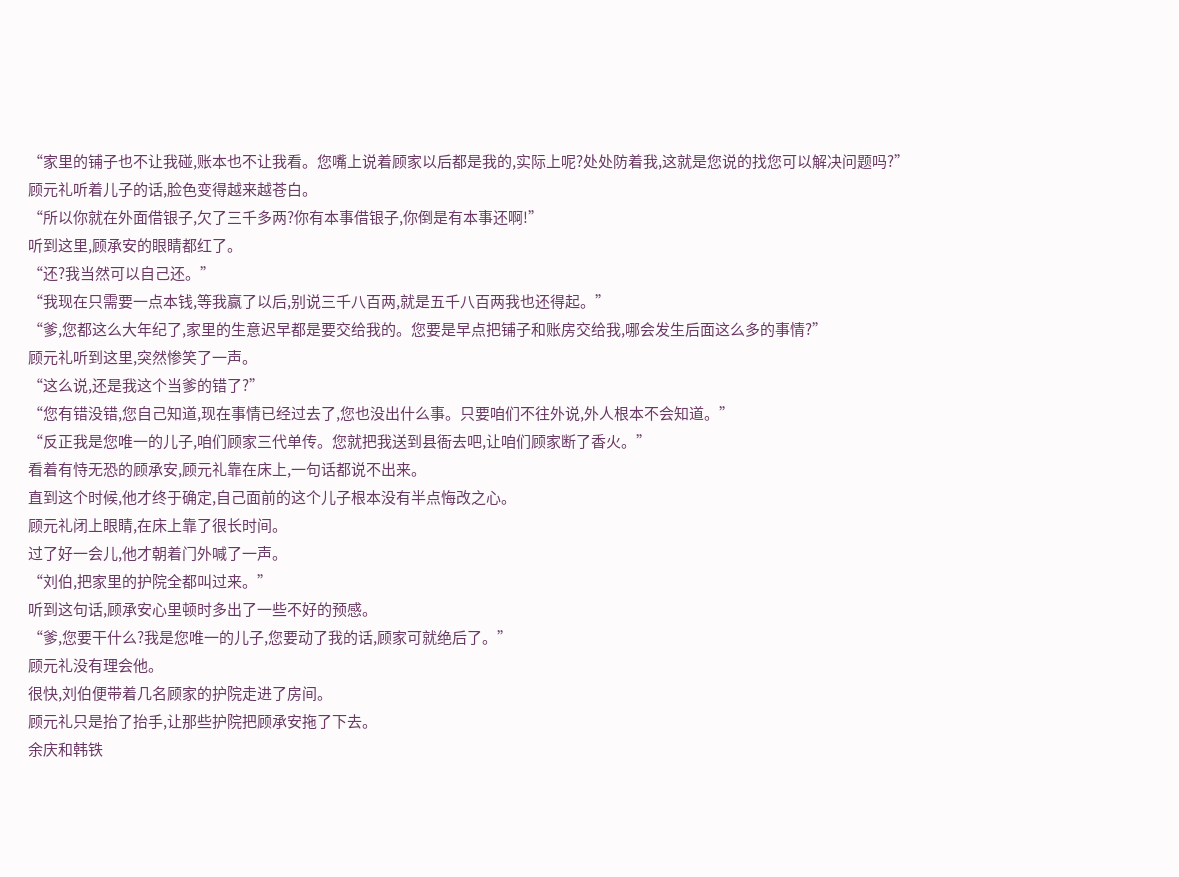“家里的铺子也不让我碰,账本也不让我看。您嘴上说着顾家以后都是我的,实际上呢?处处防着我,这就是您说的找您可以解决问题吗?”
顾元礼听着儿子的话,脸色变得越来越苍白。
“所以你就在外面借银子,欠了三千多两?你有本事借银子,你倒是有本事还啊!”
听到这里,顾承安的眼睛都红了。
“还?我当然可以自己还。”
“我现在只需要一点本钱,等我赢了以后,别说三千八百两,就是五千八百两我也还得起。”
“爹,您都这么大年纪了,家里的生意迟早都是要交给我的。您要是早点把铺子和账房交给我,哪会发生后面这么多的事情?”
顾元礼听到这里,突然惨笑了一声。
“这么说,还是我这个当爹的错了?”
“您有错没错,您自己知道,现在事情已经过去了,您也没出什么事。只要咱们不往外说,外人根本不会知道。”
“反正我是您唯一的儿子,咱们顾家三代单传。您就把我送到县衙去吧,让咱们顾家断了香火。”
看着有恃无恐的顾承安,顾元礼靠在床上,一句话都说不出来。
直到这个时候,他才终于确定,自己面前的这个儿子根本没有半点悔改之心。
顾元礼闭上眼睛,在床上靠了很长时间。
过了好一会儿,他才朝着门外喊了一声。
“刘伯,把家里的护院全都叫过来。”
听到这句话,顾承安心里顿时多出了一些不好的预感。
“爹,您要干什么?我是您唯一的儿子,您要动了我的话,顾家可就绝后了。”
顾元礼没有理会他。
很快,刘伯便带着几名顾家的护院走进了房间。
顾元礼只是抬了抬手,让那些护院把顾承安拖了下去。
余庆和韩铁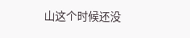山这个时候还没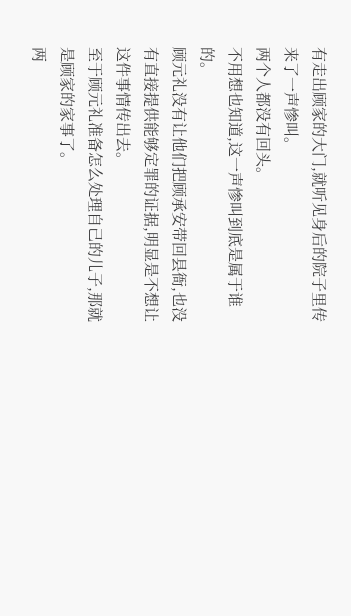有走出顾家的大门,就听见身后的院子里传来了一声惨叫。
两个人都没有回头。
不用想也知道,这一声惨叫到底是属于谁的。
顾元礼没有让他们把顾承安带回县衙,也没有直接提供能够定罪的证据,明显是不想让这件事情传出去。
至于顾元礼准备怎么处理自己的儿子,那就是顾家的家事了。
两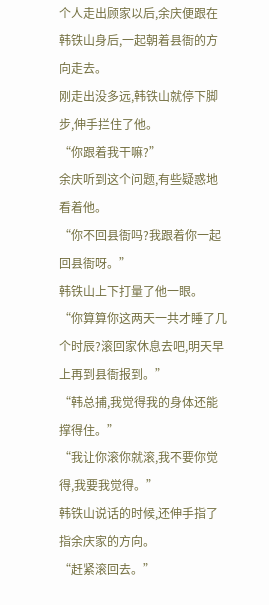个人走出顾家以后,余庆便跟在韩铁山身后,一起朝着县衙的方向走去。
刚走出没多远,韩铁山就停下脚步,伸手拦住了他。
“你跟着我干嘛?”
余庆听到这个问题,有些疑惑地看着他。
“你不回县衙吗?我跟着你一起回县衙呀。”
韩铁山上下打量了他一眼。
“你算算你这两天一共才睡了几个时辰?滚回家休息去吧,明天早上再到县衙报到。”
“韩总捕,我觉得我的身体还能撑得住。”
“我让你滚你就滚,我不要你觉得,我要我觉得。”
韩铁山说话的时候,还伸手指了指余庆家的方向。
“赶紧滚回去。”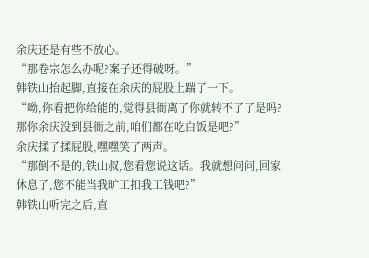余庆还是有些不放心。
“那卷宗怎么办呢?案子还得破呀。”
韩铁山抬起脚,直接在余庆的屁股上踹了一下。
“呦,你看把你给能的,觉得县衙离了你就转不了了是吗?那你余庆没到县衙之前,咱们都在吃白饭是吧?”
余庆揉了揉屁股,嘿嘿笑了两声。
“那倒不是的,铁山叔,您看您说这话。我就想问问,回家休息了,您不能当我旷工扣我工钱吧?”
韩铁山听完之后,直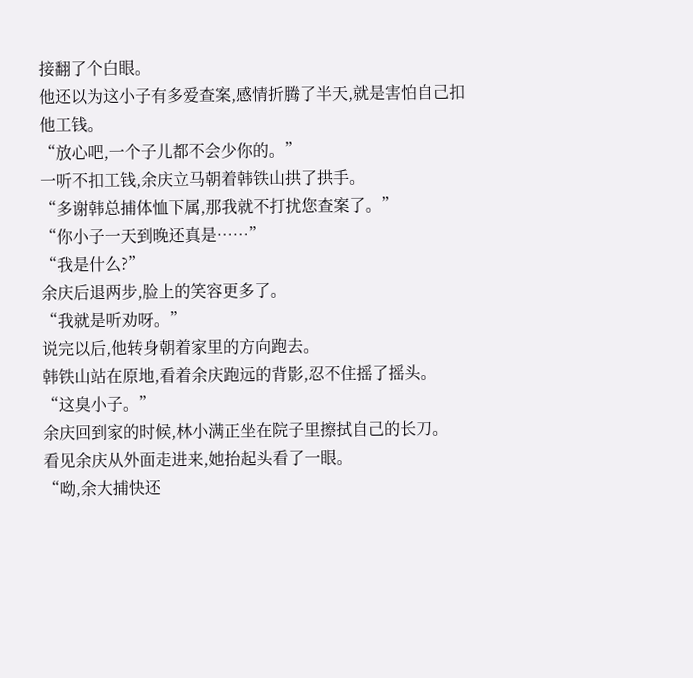接翻了个白眼。
他还以为这小子有多爱查案,感情折腾了半天,就是害怕自己扣他工钱。
“放心吧,一个子儿都不会少你的。”
一听不扣工钱,余庆立马朝着韩铁山拱了拱手。
“多谢韩总捕体恤下属,那我就不打扰您查案了。”
“你小子一天到晚还真是……”
“我是什么?”
余庆后退两步,脸上的笑容更多了。
“我就是听劝呀。”
说完以后,他转身朝着家里的方向跑去。
韩铁山站在原地,看着余庆跑远的背影,忍不住摇了摇头。
“这臭小子。”
余庆回到家的时候,林小满正坐在院子里擦拭自己的长刀。
看见余庆从外面走进来,她抬起头看了一眼。
“呦,余大捕快还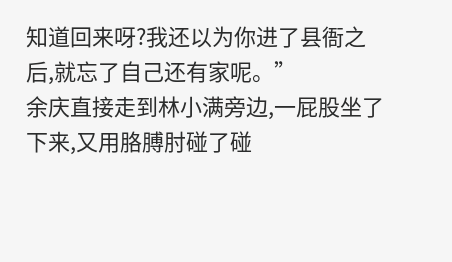知道回来呀?我还以为你进了县衙之后,就忘了自己还有家呢。”
余庆直接走到林小满旁边,一屁股坐了下来,又用胳膊肘碰了碰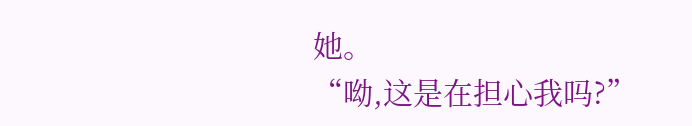她。
“呦,这是在担心我吗?”